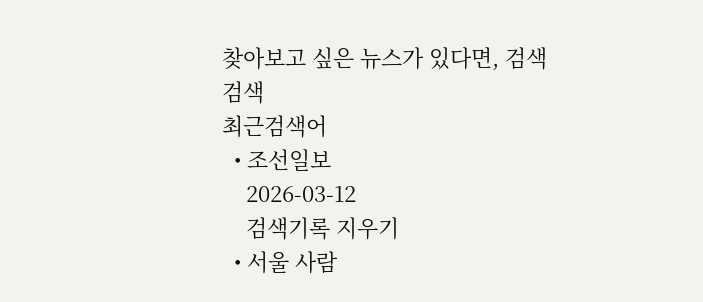찾아보고 싶은 뉴스가 있다면, 검색
검색
최근검색어
  • 조선일보
    2026-03-12
    검색기록 지우기
  • 서울 사람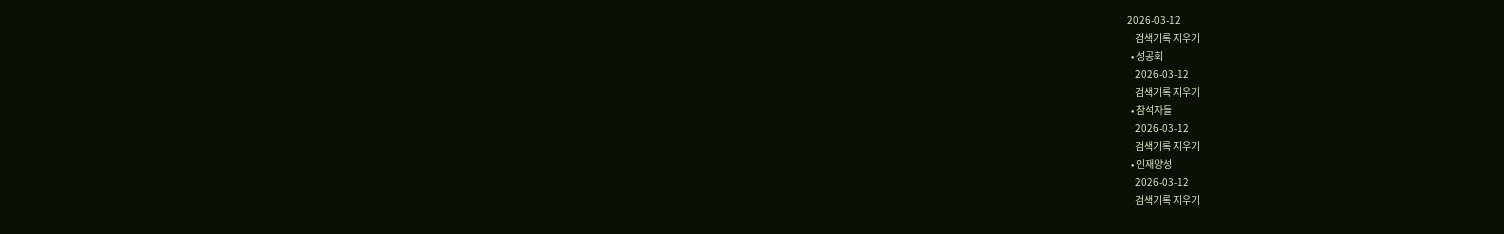2026-03-12
    검색기록 지우기
  • 성공회
    2026-03-12
    검색기록 지우기
  • 참석자들
    2026-03-12
    검색기록 지우기
  • 인재양성
    2026-03-12
    검색기록 지우기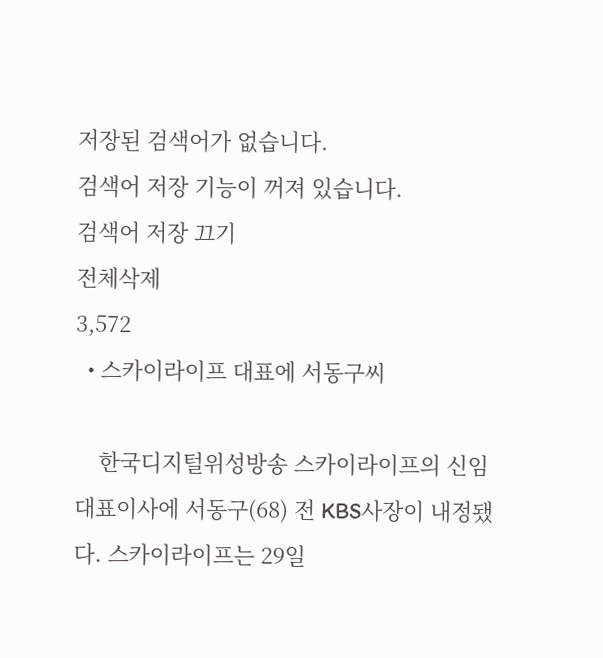저장된 검색어가 없습니다.
검색어 저장 기능이 꺼져 있습니다.
검색어 저장 끄기
전체삭제
3,572
  • 스카이라이프 대표에 서동구씨

    한국디지털위성방송 스카이라이프의 신임 대표이사에 서동구(68) 전 KBS사장이 내정됐다. 스카이라이프는 29일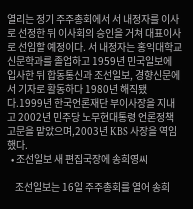열리는 정기 주주총회에서 서 내정자를 이사로 선정한 뒤 이사회의 승인을 거쳐 대표이사로 선임할 예정이다. 서 내정자는 홍익대학교 신문학과를 졸업하고 1959년 민국일보에 입사한 뒤 합동통신과 조선일보, 경향신문에서 기자로 활동하다 1980년 해직됐다.1999년 한국언론재단 부이사장을 지내고 2002년 민주당 노무현대통령 언론정책 고문을 맡았으며,2003년 KBS 사장을 역임했다.
  • 조선일보 새 편집국장에 송희영씨

    조선일보는 16일 주주총회를 열어 송희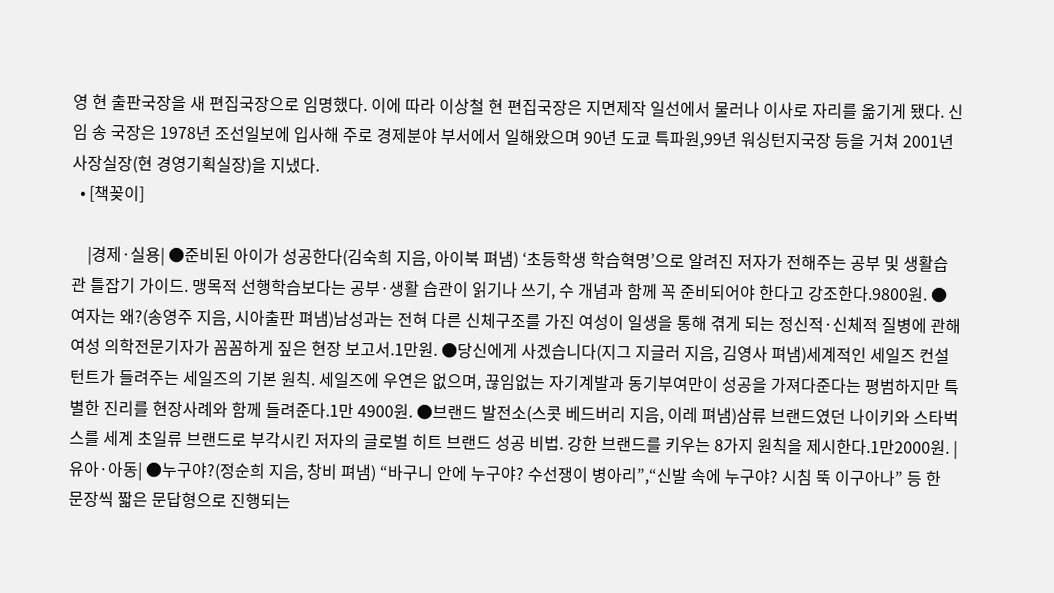영 현 출판국장을 새 편집국장으로 임명했다. 이에 따라 이상철 현 편집국장은 지면제작 일선에서 물러나 이사로 자리를 옮기게 됐다. 신임 송 국장은 1978년 조선일보에 입사해 주로 경제분야 부서에서 일해왔으며 90년 도쿄 특파원,99년 워싱턴지국장 등을 거쳐 2001년 사장실장(현 경영기획실장)을 지냈다.
  • [책꽂이]

    |경제·실용| ●준비된 아이가 성공한다(김숙희 지음, 아이북 펴냄) ‘초등학생 학습혁명’으로 알려진 저자가 전해주는 공부 및 생활습관 틀잡기 가이드. 맹목적 선행학습보다는 공부·생활 습관이 읽기나 쓰기, 수 개념과 함께 꼭 준비되어야 한다고 강조한다.9800원. ●여자는 왜?(송영주 지음, 시아출판 펴냄)남성과는 전혀 다른 신체구조를 가진 여성이 일생을 통해 겪게 되는 정신적·신체적 질병에 관해 여성 의학전문기자가 꼼꼼하게 짚은 현장 보고서.1만원. ●당신에게 사겠습니다(지그 지글러 지음, 김영사 펴냄)세계적인 세일즈 컨설턴트가 들려주는 세일즈의 기본 원칙. 세일즈에 우연은 없으며, 끊임없는 자기계발과 동기부여만이 성공을 가져다준다는 평범하지만 특별한 진리를 현장사례와 함께 들려준다.1만 4900원. ●브랜드 발전소(스콧 베드버리 지음, 이레 펴냄)삼류 브랜드였던 나이키와 스타벅스를 세계 초일류 브랜드로 부각시킨 저자의 글로벌 히트 브랜드 성공 비법. 강한 브랜드를 키우는 8가지 원칙을 제시한다.1만2000원. |유아·아동| ●누구야?(정순희 지음, 창비 펴냄) “바구니 안에 누구야? 수선쟁이 병아리”,“신발 속에 누구야? 시침 뚝 이구아나” 등 한 문장씩 짧은 문답형으로 진행되는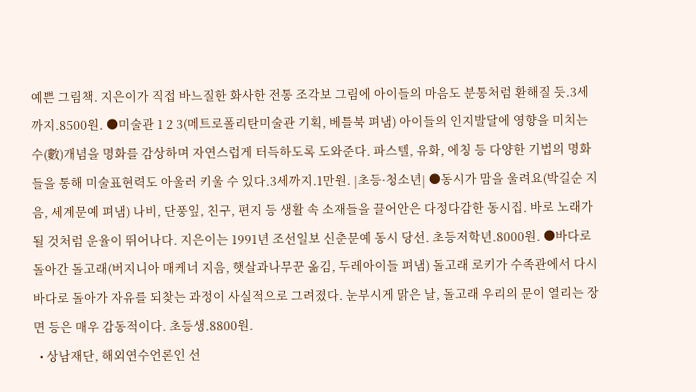예쁜 그림책. 지은이가 직접 바느질한 화사한 전통 조각보 그림에 아이들의 마음도 분통처럼 환해질 듯.3세까지.8500원. ●미술관 1 2 3(메트로폴리탄미술관 기획, 베틀북 펴냄) 아이들의 인지발달에 영향을 미치는 수(數)개념을 명화를 감상하며 자연스럽게 터득하도록 도와준다. 파스텔, 유화, 에칭 등 다양한 기법의 명화들을 통해 미술표현력도 아울러 키울 수 있다.3세까지.1만원. |초등·청소년| ●동시가 맘을 울려요(박길순 지음, 세계문예 펴냄) 나비, 단풍잎, 친구, 편지 등 생활 속 소재들을 끌어안은 다정다감한 동시집. 바로 노래가 될 것처럼 운율이 뛰어나다. 지은이는 1991년 조선일보 신춘문예 동시 당선. 초등저학년.8000원. ●바다로 돌아간 돌고래(버지니아 매케너 지음, 햇살과나무꾼 옮김, 두레아이들 펴냄) 돌고래 로키가 수족관에서 다시 바다로 돌아가 자유를 되찾는 과정이 사실적으로 그려졌다. 눈부시게 맑은 날, 돌고래 우리의 문이 열리는 장면 등은 매우 감동적이다. 초등생.8800원.
  • 상남재단, 해외연수언론인 선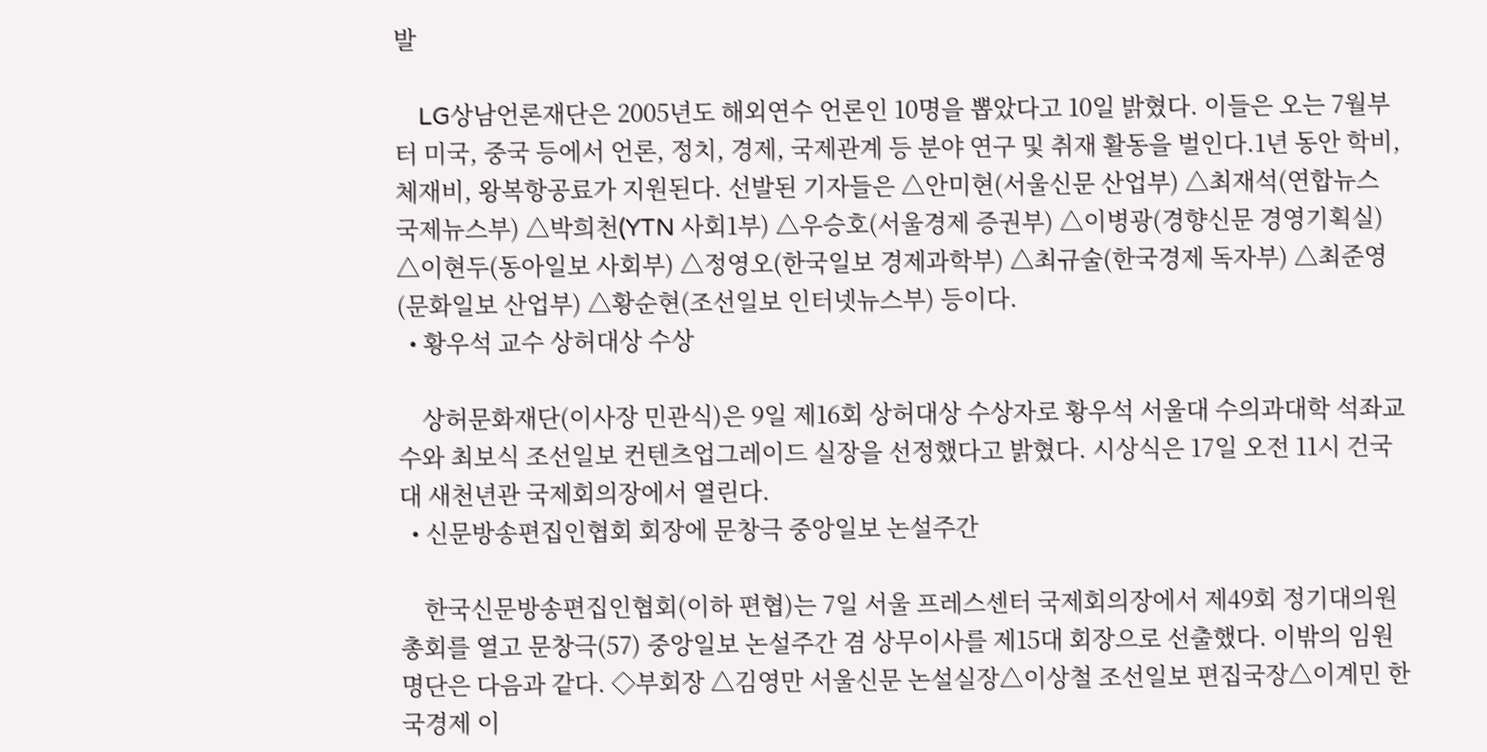발

    LG상남언론재단은 2005년도 해외연수 언론인 10명을 뽑았다고 10일 밝혔다. 이들은 오는 7월부터 미국, 중국 등에서 언론, 정치, 경제, 국제관계 등 분야 연구 및 취재 활동을 벌인다.1년 동안 학비, 체재비, 왕복항공료가 지원된다. 선발된 기자들은 △안미현(서울신문 산업부) △최재석(연합뉴스 국제뉴스부) △박희천(YTN 사회1부) △우승호(서울경제 증권부) △이병광(경향신문 경영기획실) △이현두(동아일보 사회부) △정영오(한국일보 경제과학부) △최규술(한국경제 독자부) △최준영(문화일보 산업부) △황순현(조선일보 인터넷뉴스부) 등이다.
  • 황우석 교수 상허대상 수상

    상허문화재단(이사장 민관식)은 9일 제16회 상허대상 수상자로 황우석 서울대 수의과대학 석좌교수와 최보식 조선일보 컨텐츠업그레이드 실장을 선정했다고 밝혔다. 시상식은 17일 오전 11시 건국대 새천년관 국제회의장에서 열린다.
  • 신문방송편집인협회 회장에 문창극 중앙일보 논설주간

    한국신문방송편집인협회(이하 편협)는 7일 서울 프레스센터 국제회의장에서 제49회 정기대의원총회를 열고 문창극(57) 중앙일보 논설주간 겸 상무이사를 제15대 회장으로 선출했다. 이밖의 임원 명단은 다음과 같다. ◇부회장 △김영만 서울신문 논설실장△이상철 조선일보 편집국장△이계민 한국경제 이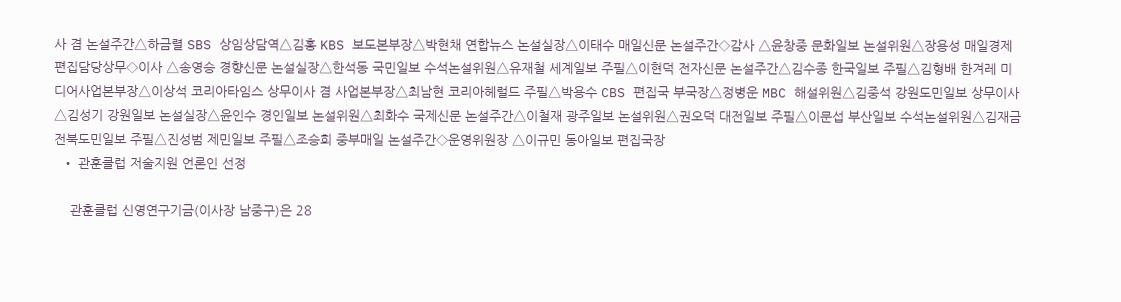사 겸 논설주간△하금렬 SBS 상임상담역△김홍 KBS 보도본부장△박현채 연합뉴스 논설실장△이태수 매일신문 논설주간◇감사 △윤창중 문화일보 논설위원△장용성 매일경제 편집담당상무◇이사 △송영승 경향신문 논설실장△한석동 국민일보 수석논설위원△유재철 세계일보 주필△이현덕 전자신문 논설주간△김수종 한국일보 주필△김형배 한겨레 미디어사업본부장△이상석 코리아타임스 상무이사 겸 사업본부장△최남현 코리아헤럴드 주필△박용수 CBS 편집국 부국장△정병운 MBC 해설위원△김중석 강원도민일보 상무이사△김성기 강원일보 논설실장△윤인수 경인일보 논설위원△최화수 국제신문 논설주간△이철재 광주일보 논설위원△권오덕 대전일보 주필△이문섭 부산일보 수석논설위원△김재금 전북도민일보 주필△진성범 제민일보 주필△조승희 중부매일 논설주간◇운영위원장 △이규민 동아일보 편집국장
  • 관훈클럽 저술지원 언론인 선정

    관훈클럽 신영연구기금(이사장 남중구)은 28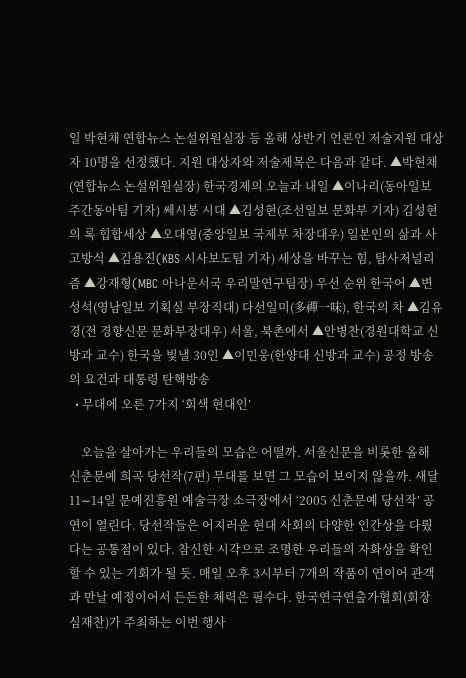일 박현채 연합뉴스 논설위원실장 등 올해 상반기 언론인 저술지원 대상자 10명을 선정했다. 지원 대상자와 저술제목은 다음과 같다. ▲박현채(연합뉴스 논설위원실장) 한국경제의 오늘과 내일 ▲이나리(동아일보 주간동아팀 기자) 쎄시봉 시대 ▲김성현(조선일보 문화부 기자) 김성현의 록 힙합세상 ▲오대영(중앙일보 국제부 차장대우) 일본인의 삶과 사고방식 ▲김용진(KBS 시사보도팀 기자) 세상을 바꾸는 힘, 탐사저널리즘 ▲강재형(MBC 아나운서국 우리말연구팀장) 우선 순위 한국어 ▲변성석(영남일보 기획실 부장직대) 다선일미(多禪一味), 한국의 차 ▲김유경(전 경향신문 문화부장대우) 서울, 북촌에서 ▲안병찬(경원대학교 신방과 교수) 한국을 빛낼 30인 ▲이민웅(한양대 신방과 교수) 공정 방송의 요건과 대통령 탄핵방송
  • 무대에 오른 7가지 ‘회색 현대인’

    오늘을 살아가는 우리들의 모습은 어떨까. 서울신문을 비롯한 올해 신춘문예 희곡 당선작(7편) 무대를 보면 그 모습이 보이지 않을까. 새달 11∼14일 문예진흥원 예술극장 소극장에서 ‘2005 신춘문예 당선작’ 공연이 열린다. 당선작들은 어지러운 현대 사회의 다양한 인간상을 다뤘다는 공통점이 있다. 참신한 시각으로 조명한 우리들의 자화상을 확인할 수 있는 기회가 될 듯. 매일 오후 3시부터 7개의 작품이 연이어 관객과 만날 예정이어서 든든한 체력은 필수다. 한국연극연출가협회(회장 심재찬)가 주최하는 이번 행사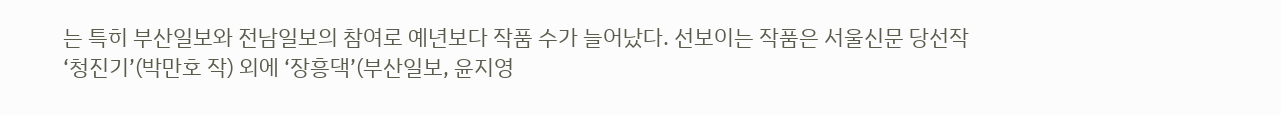는 특히 부산일보와 전남일보의 참여로 예년보다 작품 수가 늘어났다. 선보이는 작품은 서울신문 당선작 ‘청진기’(박만호 작) 외에 ‘장흥댁’(부산일보, 윤지영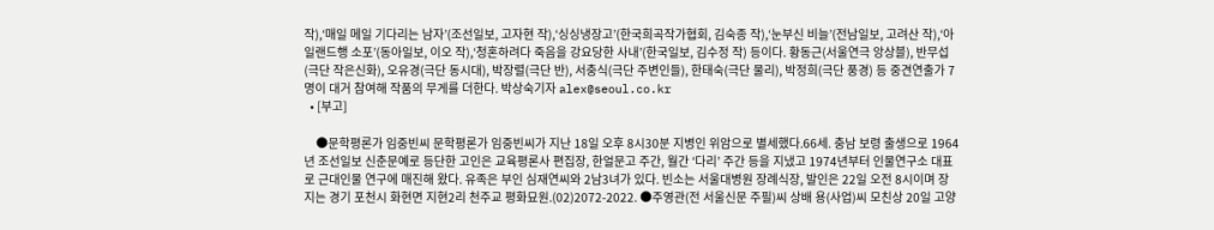작),‘매일 메일 기다리는 남자’(조선일보, 고자현 작),‘싱싱냉장고’(한국희곡작가협회, 김숙종 작),‘눈부신 비늘’(전남일보, 고려산 작),‘아일랜드행 소포’(동아일보, 이오 작),‘청혼하려다 죽음을 강요당한 사내’(한국일보, 김수정 작) 등이다. 황동근(서울연극 앙상블), 반무섭(극단 작은신화), 오유경(극단 동시대), 박장렬(극단 반), 서충식(극단 주변인들), 한태숙(극단 물리), 박정희(극단 풍경) 등 중견연출가 7명이 대거 참여해 작품의 무게를 더한다. 박상숙기자 alex@seoul.co.kr
  • [부고]

    ●문학평론가 임중빈씨 문학평론가 임중빈씨가 지난 18일 오후 8시30분 지병인 위암으로 별세했다.66세. 충남 보령 출생으로 1964년 조선일보 신춘문예로 등단한 고인은 교육평론사 편집장, 한얼문고 주간, 월간 ‘다리’ 주간 등을 지냈고 1974년부터 인물연구소 대표로 근대인물 연구에 매진해 왔다. 유족은 부인 심재연씨와 2남3녀가 있다. 빈소는 서울대병원 장례식장, 발인은 22일 오전 8시이며 장지는 경기 포천시 화현면 지현2리 천주교 평화묘원.(02)2072-2022. ●주영관(전 서울신문 주필)씨 상배 용(사업)씨 모친상 20일 고양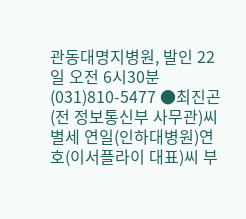관동대명지병원, 발인 22일 오전 6시30분 (031)810-5477 ●최진곤(전 정보통신부 사무관)씨 별세 연일(인하대병원)연호(이서플라이 대표)씨 부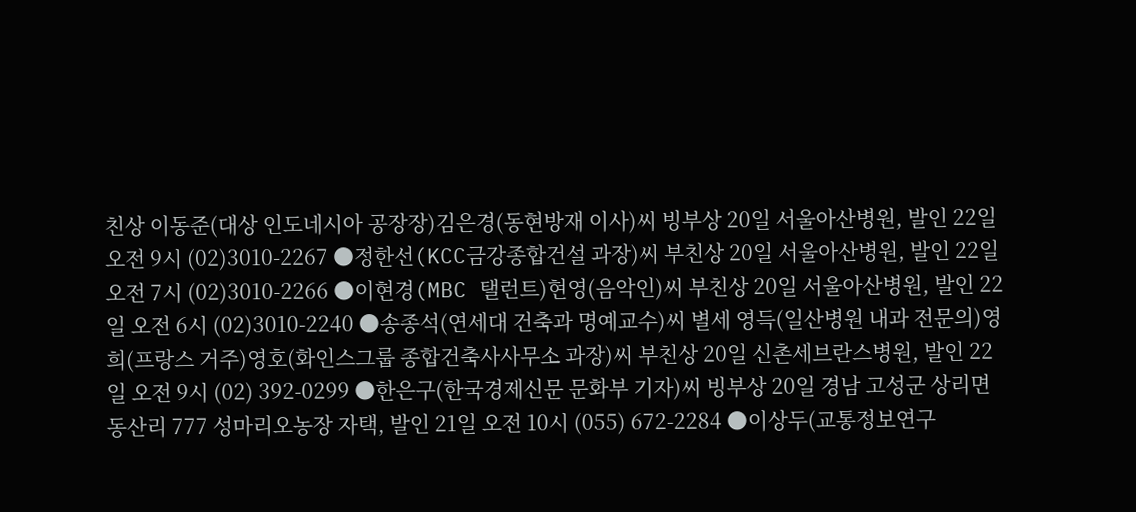친상 이동준(대상 인도네시아 공장장)김은경(동현방재 이사)씨 빙부상 20일 서울아산병원, 발인 22일 오전 9시 (02)3010-2267 ●정한선(KCC금강종합건설 과장)씨 부친상 20일 서울아산병원, 발인 22일 오전 7시 (02)3010-2266 ●이현경(MBC 탤런트)현영(음악인)씨 부친상 20일 서울아산병원, 발인 22일 오전 6시 (02)3010-2240 ●송종석(연세대 건축과 명예교수)씨 별세 영득(일산병원 내과 전문의)영희(프랑스 거주)영호(화인스그룹 종합건축사사무소 과장)씨 부친상 20일 신촌세브란스병원, 발인 22일 오전 9시 (02) 392-0299 ●한은구(한국경제신문 문화부 기자)씨 빙부상 20일 경남 고성군 상리면 동산리 777 성마리오농장 자택, 발인 21일 오전 10시 (055) 672-2284 ●이상두(교통정보연구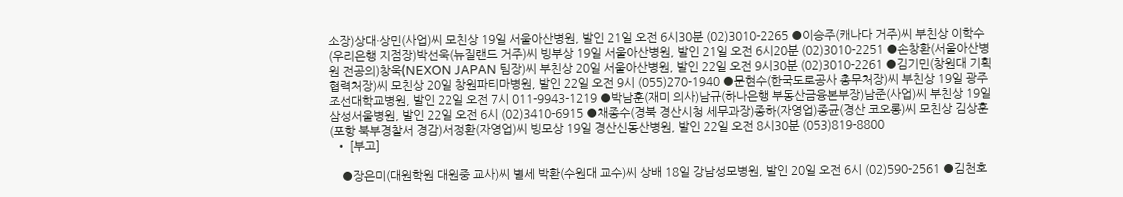소장)상대·상민(사업)씨 모친상 19일 서울아산병원, 발인 21일 오전 6시30분 (02)3010-2265 ●이승주(캐나다 거주)씨 부친상 이학수(우리은행 지점장)박선욱(뉴질랜드 거주)씨 빙부상 19일 서울아산병원, 발인 21일 오전 6시20분 (02)3010-2251 ●손창환(서울아산병원 전공의)창욱(NEXON JAPAN 팀장)씨 부친상 20일 서울아산병원, 발인 22일 오전 9시30분 (02)3010-2261 ●김기민(창원대 기획협력처장)씨 모친상 20일 창원파티마병원, 발인 22일 오전 9시 (055)270-1940 ●문현수(한국도로공사 총무처장)씨 부친상 19일 광주 조선대학교병원, 발인 22일 오전 7시 011-9943-1219 ●박남훈(재미 의사)남규(하나은행 부동산금융본부장)남준(사업)씨 부친상 19일 삼성서울병원, 발인 22일 오전 6시 (02)3410-6915 ●채종수(경북 경산시청 세무과장)종하(자영업)종균(경산 코오롱)씨 모친상 김상훈(포항 북부경찰서 경감)서정환(자영업)씨 빙모상 19일 경산신동산병원, 발인 22일 오전 8시30분 (053)819-8800
  • [부고]

    ●장은미(대원학원 대원중 교사)씨 별세 박환(수원대 교수)씨 상배 18일 강남성모병원, 발인 20일 오전 6시 (02)590-2561 ●김천호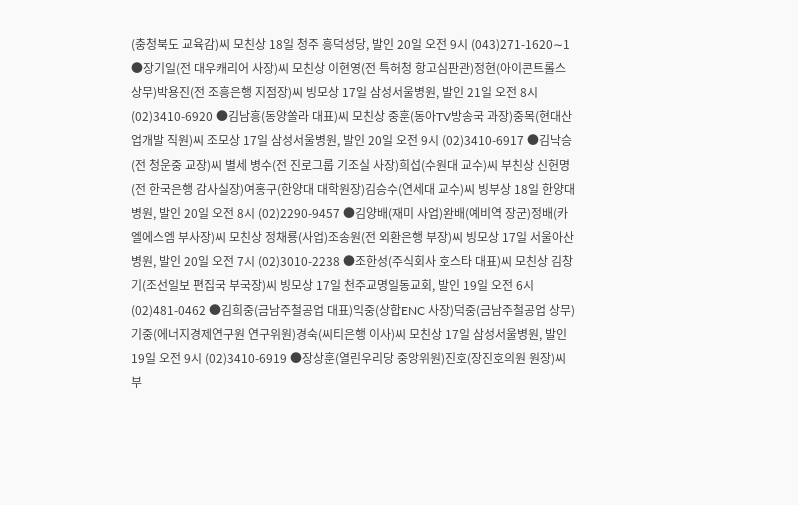(충청북도 교육감)씨 모친상 18일 청주 흥덕성당, 발인 20일 오전 9시 (043)271-1620∼1 ●장기일(전 대우캐리어 사장)씨 모친상 이현영(전 특허청 항고심판관)정현(아이콘트롤스 상무)박용진(전 조흥은행 지점장)씨 빙모상 17일 삼성서울병원, 발인 21일 오전 8시 (02)3410-6920 ●김남흥(동양쏠라 대표)씨 모친상 중훈(동아TV방송국 과장)중목(현대산업개발 직원)씨 조모상 17일 삼성서울병원, 발인 20일 오전 9시 (02)3410-6917 ●김낙승(전 청운중 교장)씨 별세 병수(전 진로그룹 기조실 사장)희섭(수원대 교수)씨 부친상 신헌명(전 한국은행 감사실장)여홍구(한양대 대학원장)김승수(연세대 교수)씨 빙부상 18일 한양대병원, 발인 20일 오전 8시 (02)2290-9457 ●김양배(재미 사업)완배(예비역 장군)정배(카엘에스엠 부사장)씨 모친상 정채룡(사업)조송원(전 외환은행 부장)씨 빙모상 17일 서울아산병원, 발인 20일 오전 7시 (02)3010-2238 ●조한성(주식회사 호스타 대표)씨 모친상 김창기(조선일보 편집국 부국장)씨 빙모상 17일 천주교명일동교회, 발인 19일 오전 6시 (02)481-0462 ●김희중(금남주철공업 대표)익중(상합ENC 사장)덕중(금남주철공업 상무)기중(에너지경제연구원 연구위원)경숙(씨티은행 이사)씨 모친상 17일 삼성서울병원, 발인 19일 오전 9시 (02)3410-6919 ●장상훈(열린우리당 중앙위원)진호(장진호의원 원장)씨 부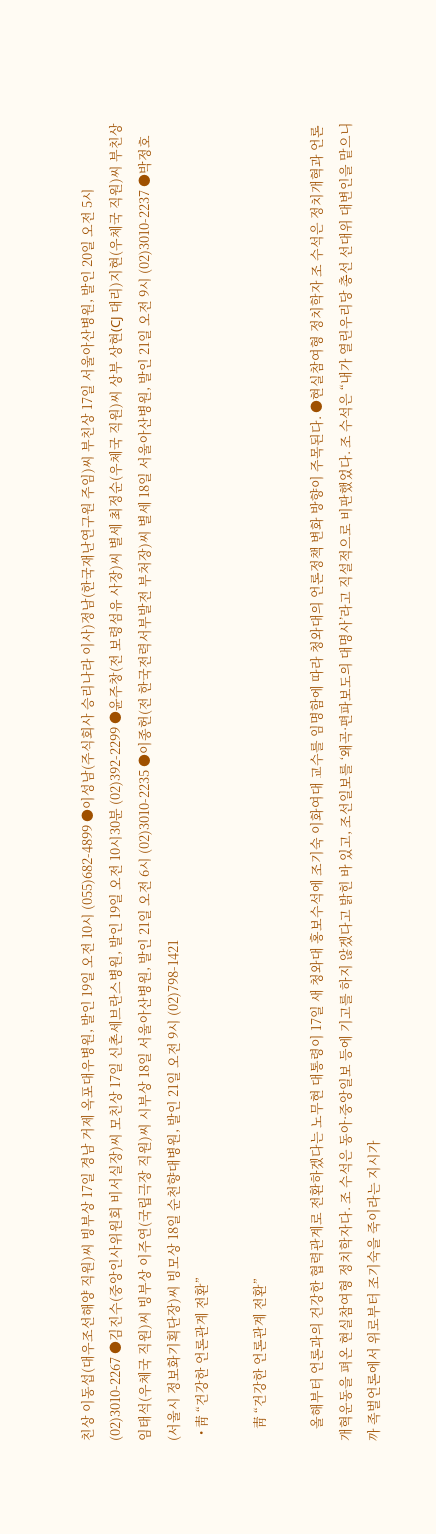친상 이동섭(대우조선해양 직원)씨 빙부상 17일 경남 거제 옥포대우병원, 발인 19일 오전 10시 (055)682-4899 ●이성남(주식회사 승리나라 이사)정남(한국재난연구원 주임)씨 부친상 17일 서울아산병원, 발인 20일 오전 5시 (02)3010-2267 ●김진수(중앙인사위원회 비서실장)씨 모친상 17일 신촌세브란스병원, 발인 19일 오전 10시30분 (02)392-2299 ●윤주창(전 보령섬유 사장)씨 별세 최정순(우체국 직원)씨 상부 상현(CJ 대리)지현(우체국 직원)씨 부친상 임태석(우체국 직원)씨 빙부상 이주연(국립극장 직원)씨 시부상 18일 서울아산병원, 발인 21일 오전 6시 (02)3010-2235 ●이종헌(전 한국전력서부발전 부처장)씨 별세 18일 서울아산병원, 발인 21일 오전 9시 (02)3010-2237 ●박정호(서울시 정보화기획단장)씨 빙모상 18일 순천향대병원, 발인 21일 오전 9시 (02)798-1421
  • 靑 “건강한 언론관계 전환”

    靑 “건강한 언론관계 전환”

    올해부터 언론과의 건강한 협력관계로 전환하겠다는 노무현 대통령이 17일 새 청와대 홍보수석에 조기숙 이화여대 교수를 임명함에 따라 청와대의 언론정책 변화 방향이 주목된다. ●현실참여형 정치학자 조 수석은 정치개혁과 언론개혁운동을 펴온 현실참여형 정치학자다. 조 수석은 동아·중앙일보 등에 기고를 하지 않겠다고 밝힌 바 있고, 조선일보를 ‘왜곡·편파보도의 대명사’라고 직설적으로 비판했었다. 조 수석은 “내가 열린우리당 총선 선대위 대변인을 맡으니까 족벌언론에서 위로부터 조기숙을 죽이라는 지시가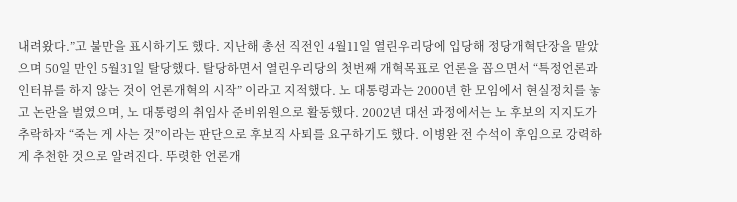내려왔다.”고 불만을 표시하기도 했다. 지난해 총선 직전인 4월11일 열린우리당에 입당해 정당개혁단장을 맡았으며 50일 만인 5월31일 탈당했다. 탈당하면서 열린우리당의 첫번째 개혁목표로 언론을 꼽으면서 “특정언론과 인터뷰를 하지 않는 것이 언론개혁의 시작” 이라고 지적했다. 노 대통령과는 2000년 한 모임에서 현실정치를 놓고 논란을 벌였으며, 노 대통령의 취임사 준비위원으로 활동했다. 2002년 대선 과정에서는 노 후보의 지지도가 추락하자 “죽는 게 사는 것”이라는 판단으로 후보직 사퇴를 요구하기도 했다. 이병완 전 수석이 후임으로 강력하게 추천한 것으로 알려진다. 뚜렷한 언론개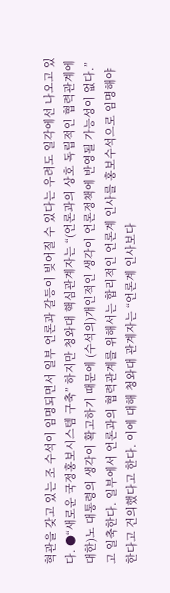혁관을 갖고 있는 조 수석이 임명되면서 일부 언론과 갈등이 빚어질 수 있다는 우려도 일각에선 나오고 있다. ●“새로운 국정홍보시스템 구축” 하지만 청와대 핵심관계자는 “(언론과의 상호 독립적인 협력관계에 대한)노 대통령의 생각이 확고하기 때문에 (수석의)개인적인 생각이 언론정책에 반영될 가능성이 없다.”고 일축한다. 일부에서 언론과의 협력관계를 위해서는 합리적인 언론계 인사를 홍보수석으로 임명해야 한다고 건의했다고 한다. 이에 대해 청와대 관계자는 “언론계 인사보다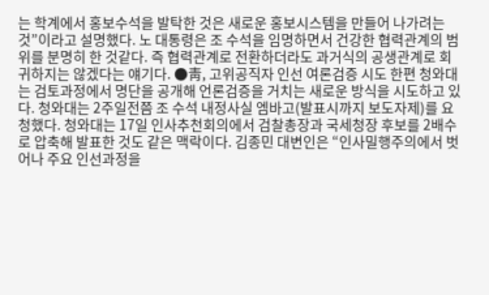는 학계에서 홍보수석을 발탁한 것은 새로운 홍보시스템을 만들어 나가려는 것”이라고 설명했다. 노 대통령은 조 수석을 임명하면서 건강한 협력관계의 범위를 분명히 한 것같다. 즉 협력관계로 전환하더라도 과거식의 공생관계로 회귀하지는 않겠다는 얘기다. ●靑, 고위공직자 인선 여론검증 시도 한편 청와대는 검토과정에서 명단을 공개해 언론검증을 거치는 새로운 방식을 시도하고 있다. 청와대는 2주일전쯤 조 수석 내정사실 엠바고(발표시까지 보도자제)를 요청했다. 청와대는 17일 인사추천회의에서 검찰총장과 국세청장 후보를 2배수로 압축해 발표한 것도 같은 맥락이다. 김종민 대변인은 “인사밀행주의에서 벗어나 주요 인선과정을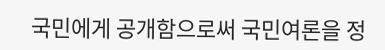국민에게 공개함으로써 국민여론을 정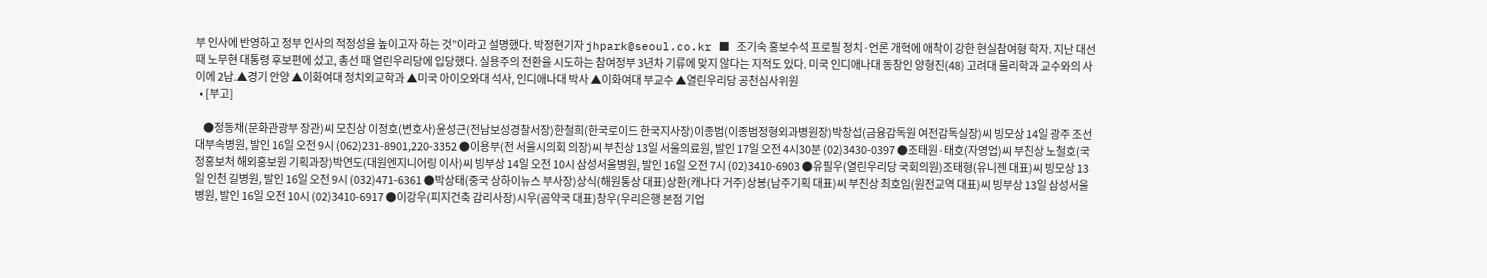부 인사에 반영하고 정부 인사의 적정성을 높이고자 하는 것”이라고 설명했다. 박정현기자 jhpark@seoul.co.kr ■ 조기숙 홍보수석 프로필 정치·언론 개혁에 애착이 강한 현실참여형 학자. 지난 대선 때 노무현 대통령 후보편에 섰고, 총선 때 열린우리당에 입당했다. 실용주의 전환을 시도하는 참여정부 3년차 기류에 맞지 않다는 지적도 있다. 미국 인디애나대 동창인 양형진(48) 고려대 물리학과 교수와의 사이에 2남.▲경기 안양 ▲이화여대 정치외교학과 ▲미국 아이오와대 석사, 인디애나대 박사 ▲이화여대 부교수 ▲열린우리당 공천심사위원
  • [부고]

    ●정동채(문화관광부 장관)씨 모친상 이정호(변호사)윤성근(전남보성경찰서장)한철희(한국로이드 한국지사장)이종범(이종범정형외과병원장)박창섭(금융감독원 여전감독실장)씨 빙모상 14일 광주 조선대부속병원, 발인 16일 오전 9시 (062)231-8901,220-3352 ●이용부(전 서울시의회 의장)씨 부친상 13일 서울의료원, 발인 17일 오전 4시30분 (02)3430-0397 ●조태원·태호(자영업)씨 부친상 노철호(국정홍보처 해외홍보원 기획과장)박연도(대원엔지니어링 이사)씨 빙부상 14일 오전 10시 삼성서울병원, 발인 16일 오전 7시 (02)3410-6903 ●유필우(열린우리당 국회의원)조태형(유니젠 대표)씨 빙모상 13일 인천 길병원, 발인 16일 오전 9시 (032)471-6361 ●박상태(중국 상하이뉴스 부사장)상식(해원통상 대표)상환(캐나다 거주)상봉(남주기획 대표)씨 부친상 최호임(원전교역 대표)씨 빙부상 13일 삼성서울병원, 발인 16일 오전 10시 (02)3410-6917 ●이강우(피지건축 감리사장)시우(곰약국 대표)창우(우리은행 본점 기업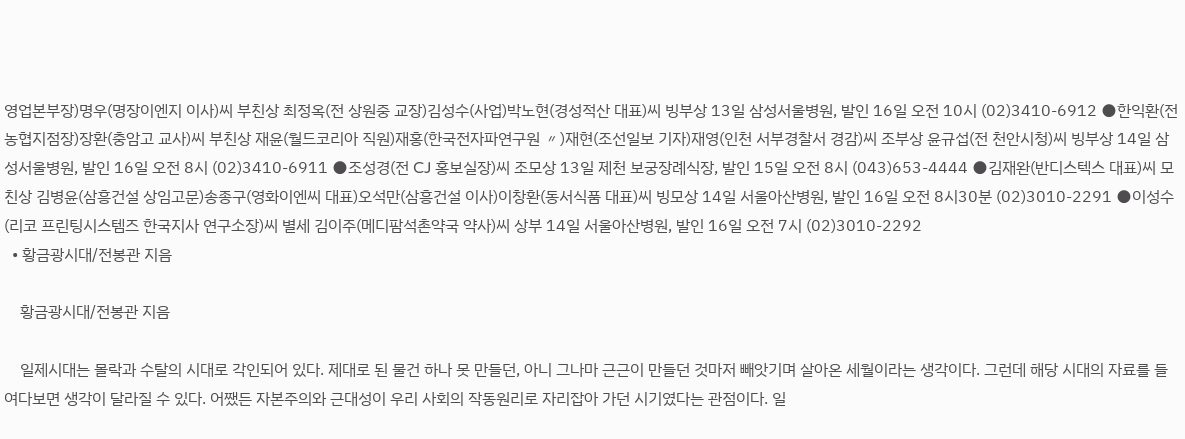영업본부장)명우(명장이엔지 이사)씨 부친상 최정옥(전 상원중 교장)김성수(사업)박노현(경성적산 대표)씨 빙부상 13일 삼성서울병원, 발인 16일 오전 10시 (02)3410-6912 ●한익환(전 농협지점장)장환(충암고 교사)씨 부친상 재윤(월드코리아 직원)재홍(한국전자파연구원 〃)재현(조선일보 기자)재영(인천 서부경찰서 경감)씨 조부상 윤규섭(전 천안시청)씨 빙부상 14일 삼성서울병원, 발인 16일 오전 8시 (02)3410-6911 ●조성경(전 CJ 홍보실장)씨 조모상 13일 제천 보궁장례식장, 발인 15일 오전 8시 (043)653-4444 ●김재완(반디스텍스 대표)씨 모친상 김병윤(삼흥건설 상임고문)송종구(영화이엔씨 대표)오석만(삼흥건설 이사)이창환(동서식품 대표)씨 빙모상 14일 서울아산병원, 발인 16일 오전 8시30분 (02)3010-2291 ●이성수(리코 프린팅시스템즈 한국지사 연구소장)씨 별세 김이주(메디팜석촌약국 약사)씨 상부 14일 서울아산병원, 발인 16일 오전 7시 (02)3010-2292
  • 황금광시대/전봉관 지음

    황금광시대/전봉관 지음

    일제시대는 몰락과 수탈의 시대로 각인되어 있다. 제대로 된 물건 하나 못 만들던, 아니 그나마 근근이 만들던 것마저 빼앗기며 살아온 세월이라는 생각이다. 그런데 해당 시대의 자료를 들여다보면 생각이 달라질 수 있다. 어쨌든 자본주의와 근대성이 우리 사회의 작동원리로 자리잡아 가던 시기였다는 관점이다. 일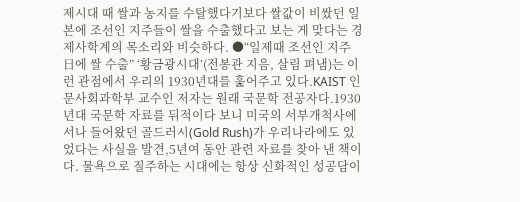제시대 때 쌀과 농지를 수탈했다기보다 쌀값이 비쌌던 일본에 조선인 지주들이 쌀을 수출했다고 보는 게 맞다는 경제사학계의 목소리와 비슷하다. ●“일제때 조선인 지주 日에 쌀 수출” ‘황금광시대’(전봉관 지음, 살림 펴냄)는 이런 관점에서 우리의 1930년대를 훑어주고 있다.KAIST 인문사회과학부 교수인 저자는 원래 국문학 전공자다.1930년대 국문학 자료를 뒤적이다 보니 미국의 서부개척사에서나 들어왔던 골드러시(Gold Rush)가 우리나라에도 있었다는 사실을 발견,5년여 동안 관련 자료를 찾아 낸 책이다. 물욕으로 질주하는 시대에는 항상 신화적인 성공담이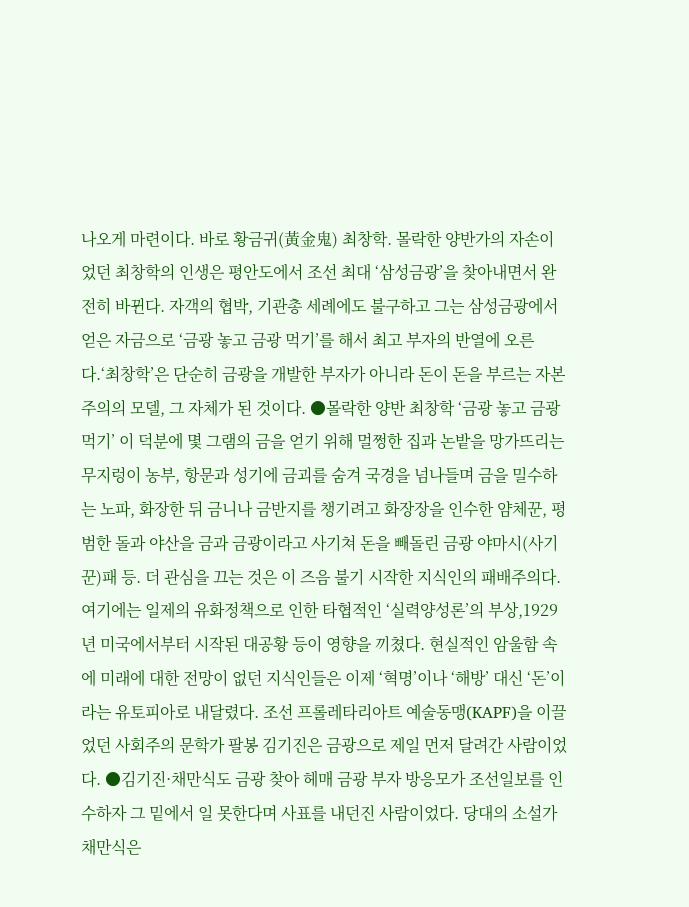나오게 마련이다. 바로 황금귀(黃金鬼) 최창학. 몰락한 양반가의 자손이었던 최창학의 인생은 평안도에서 조선 최대 ‘삼성금광’을 찾아내면서 완전히 바뀐다. 자객의 협박, 기관총 세례에도 불구하고 그는 삼성금광에서 얻은 자금으로 ‘금광 놓고 금광 먹기’를 해서 최고 부자의 반열에 오른다.‘최창학’은 단순히 금광을 개발한 부자가 아니라 돈이 돈을 부르는 자본주의의 모델, 그 자체가 된 것이다. ●몰락한 양반 최창학 ‘금광 놓고 금광 먹기’ 이 덕분에 몇 그램의 금을 얻기 위해 멀쩡한 집과 논밭을 망가뜨리는 무지렁이 농부, 항문과 성기에 금괴를 숨겨 국경을 넘나들며 금을 밀수하는 노파, 화장한 뒤 금니나 금반지를 챙기려고 화장장을 인수한 얌체꾼, 평범한 돌과 야산을 금과 금광이라고 사기쳐 돈을 빼돌린 금광 야마시(사기꾼)패 등. 더 관심을 끄는 것은 이 즈음 불기 시작한 지식인의 패배주의다. 여기에는 일제의 유화정책으로 인한 타협적인 ‘실력양성론’의 부상,1929년 미국에서부터 시작된 대공황 등이 영향을 끼쳤다. 현실적인 암울함 속에 미래에 대한 전망이 없던 지식인들은 이제 ‘혁명’이나 ‘해방’ 대신 ‘돈’이라는 유토피아로 내달렸다. 조선 프롤레타리아트 예술동맹(KAPF)을 이끌었던 사회주의 문학가 팔봉 김기진은 금광으로 제일 먼저 달려간 사람이었다. ●김기진·채만식도 금광 찾아 헤매 금광 부자 방응모가 조선일보를 인수하자 그 밑에서 일 못한다며 사표를 내던진 사람이었다. 당대의 소설가 채만식은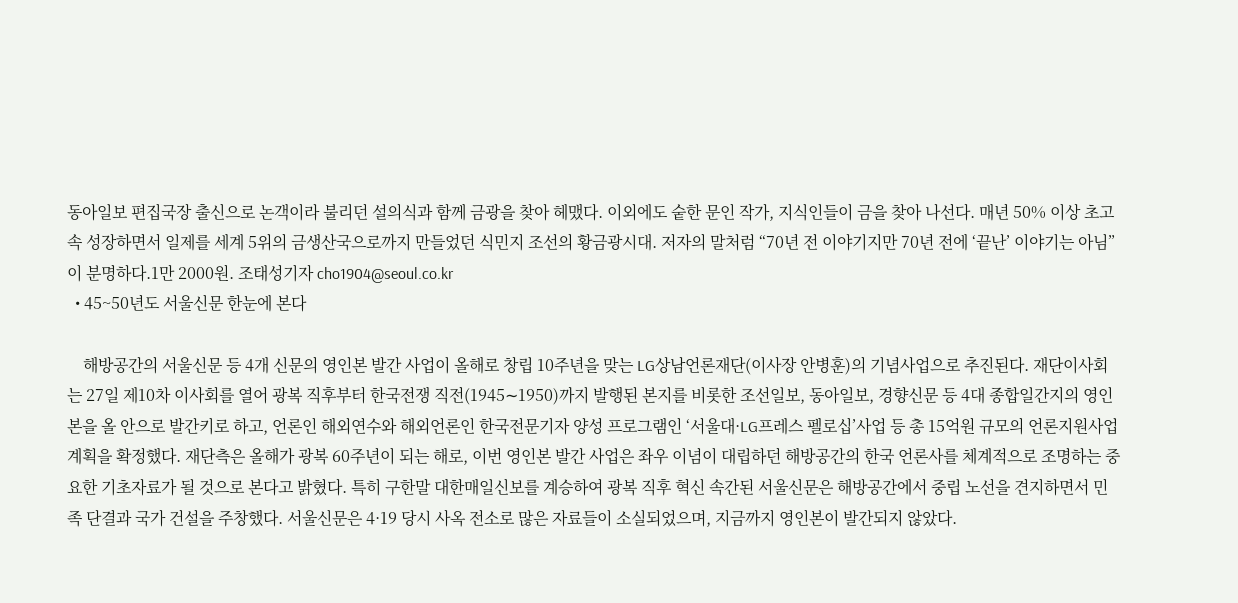동아일보 편집국장 출신으로 논객이라 불리던 설의식과 함께 금광을 찾아 헤맸다. 이외에도 숱한 문인 작가, 지식인들이 금을 찾아 나선다. 매년 50% 이상 초고속 성장하면서 일제를 세계 5위의 금생산국으로까지 만들었던 식민지 조선의 황금광시대. 저자의 말처럼 “70년 전 이야기지만 70년 전에 ‘끝난’ 이야기는 아님”이 분명하다.1만 2000원. 조태성기자 cho1904@seoul.co.kr
  • 45~50년도 서울신문 한눈에 본다

    해방공간의 서울신문 등 4개 신문의 영인본 발간 사업이 올해로 창립 10주년을 맞는 LG상남언론재단(이사장 안병훈)의 기념사업으로 추진된다. 재단이사회는 27일 제10차 이사회를 열어 광복 직후부터 한국전쟁 직전(1945∼1950)까지 발행된 본지를 비롯한 조선일보, 동아일보, 경향신문 등 4대 종합일간지의 영인본을 올 안으로 발간키로 하고, 언론인 해외연수와 해외언론인 한국전문기자 양성 프로그램인 ‘서울대·LG프레스 펠로십’사업 등 총 15억원 규모의 언론지원사업계획을 확정했다. 재단측은 올해가 광복 60주년이 되는 해로, 이번 영인본 발간 사업은 좌우 이념이 대립하던 해방공간의 한국 언론사를 체계적으로 조명하는 중요한 기초자료가 될 것으로 본다고 밝혔다. 특히 구한말 대한매일신보를 계승하여 광복 직후 혁신 속간된 서울신문은 해방공간에서 중립 노선을 견지하면서 민족 단결과 국가 건설을 주창했다. 서울신문은 4·19 당시 사옥 전소로 많은 자료들이 소실되었으며, 지금까지 영인본이 발간되지 않았다.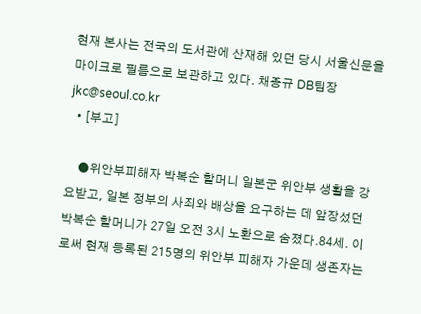현재 본사는 전국의 도서관에 산재해 있던 당시 서울신문을 마이크로 필름으로 보관하고 있다. 채종규 DB팀장 jkc@seoul.co.kr
  • [부고]

    ●위안부피해자 박복순 할머니 일본군 위안부 생활을 강요받고, 일본 정부의 사죄와 배상을 요구하는 데 앞장섰던 박복순 할머니가 27일 오전 3시 노환으로 숨졌다.84세. 이로써 현재 등록된 215명의 위안부 피해자 가운데 생존자는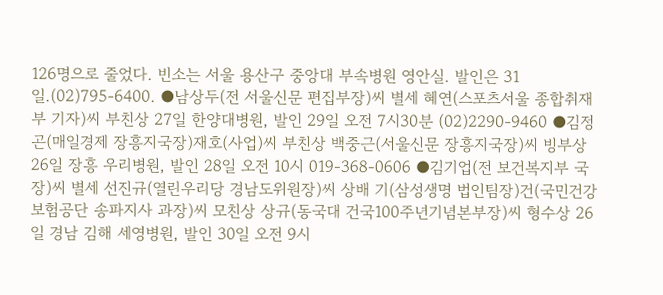126명으로 줄었다. 빈소는 서울 용산구 중앙대 부속병원 영안실. 발인은 31일.(02)795-6400. ●남상두(전 서울신문 편집부장)씨 별세 혜연(스포츠서울 종합취재부 기자)씨 부친상 27일 한양대병원, 발인 29일 오전 7시30분 (02)2290-9460 ●김정곤(매일경제 장흥지국장)재호(사업)씨 부친상 백중근(서울신문 장흥지국장)씨 빙부상 26일 장흥 우리병원, 발인 28일 오전 10시 019-368-0606 ●김기업(전 보건복지부 국장)씨 별세 선진규(열린우리당 경남도위원장)씨 상배 기(삼성생명 법인팀장)건(국민건강보험공단 송파지사 과장)씨 모친상 상규(동국대 건국100주년기념본부장)씨 형수상 26일 경남 김해 세영병원, 발인 30일 오전 9시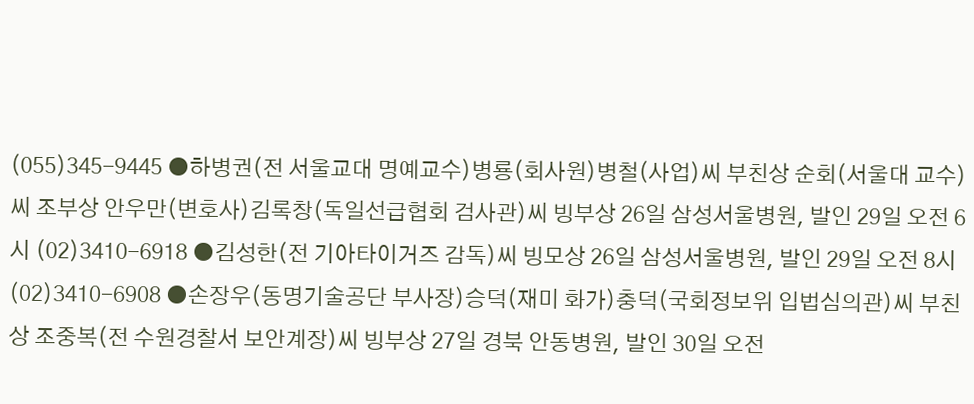(055)345-9445 ●하병권(전 서울교대 명예교수)병룡(회사원)병철(사업)씨 부친상 순회(서울대 교수)씨 조부상 안우만(변호사)김록창(독일선급협회 검사관)씨 빙부상 26일 삼성서울병원, 발인 29일 오전 6시 (02)3410-6918 ●김성한(전 기아타이거즈 감독)씨 빙모상 26일 삼성서울병원, 발인 29일 오전 8시 (02)3410-6908 ●손장우(동명기술공단 부사장)승덕(재미 화가)충덕(국회정보위 입법심의관)씨 부친상 조중복(전 수원경찰서 보안계장)씨 빙부상 27일 경북 안동병원, 발인 30일 오전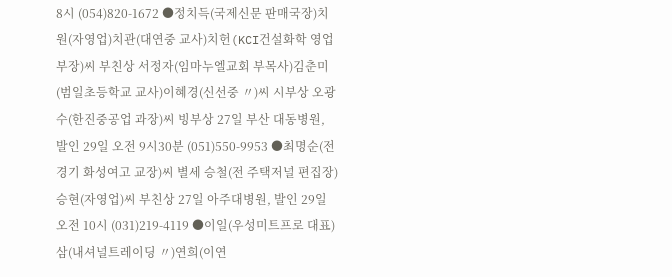8시 (054)820-1672 ●정치득(국제신문 판매국장)치원(자영업)치관(대연중 교사)치헌(KCI건설화학 영업부장)씨 부친상 서정자(임마누엘교회 부목사)김춘미(범일초등학교 교사)이혜경(신선중 〃)씨 시부상 오광수(한진중공업 과장)씨 빙부상 27일 부산 대동병원, 발인 29일 오전 9시30분 (051)550-9953 ●최명순(전 경기 화성여고 교장)씨 별세 승철(전 주택저널 편집장)승현(자영업)씨 부친상 27일 아주대병원, 발인 29일 오전 10시 (031)219-4119 ●이일(우성미트프로 대표)삼(내셔널트레이딩 〃)연희(이연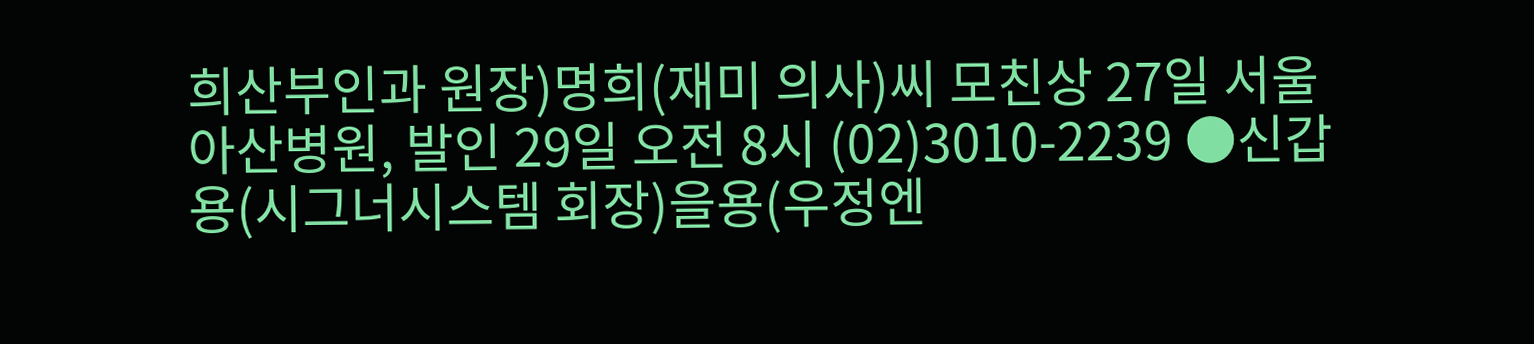희산부인과 원장)명희(재미 의사)씨 모친상 27일 서울아산병원, 발인 29일 오전 8시 (02)3010-2239 ●신갑용(시그너시스템 회장)을용(우정엔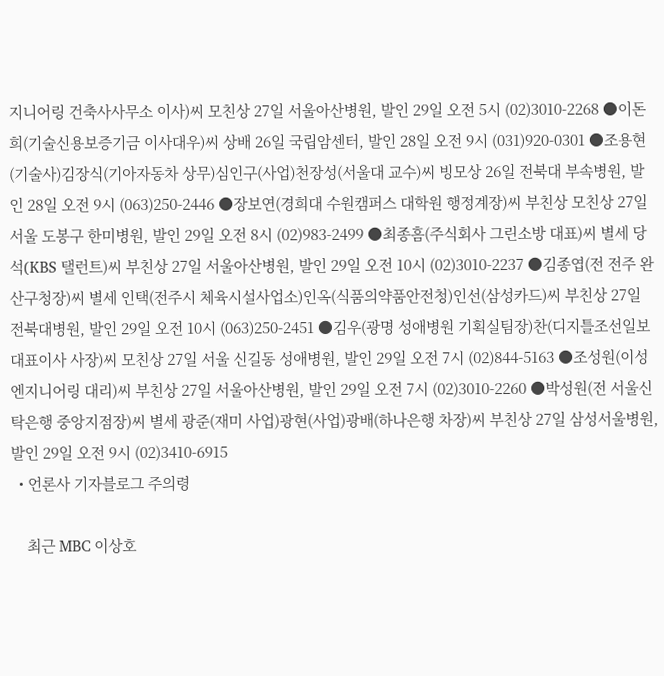지니어링 건축사사무소 이사)씨 모친상 27일 서울아산병원, 발인 29일 오전 5시 (02)3010-2268 ●이돈희(기술신용보증기금 이사대우)씨 상배 26일 국립암센터, 발인 28일 오전 9시 (031)920-0301 ●조용현(기술사)김장식(기아자동차 상무)심인구(사업)천장성(서울대 교수)씨 빙모상 26일 전북대 부속병원, 발인 28일 오전 9시 (063)250-2446 ●장보연(경희대 수원캠퍼스 대학원 행정계장)씨 부친상 모친상 27일 서울 도봉구 한미병원, 발인 29일 오전 8시 (02)983-2499 ●최종흠(주식회사 그린소방 대표)씨 별세 당석(KBS 탤런트)씨 부친상 27일 서울아산병원, 발인 29일 오전 10시 (02)3010-2237 ●김종엽(전 전주 완산구청장)씨 별세 인택(전주시 체육시설사업소)인옥(식품의약품안전청)인선(삼성카드)씨 부친상 27일 전북대병원, 발인 29일 오전 10시 (063)250-2451 ●김우(광명 성애병원 기획실팀장)찬(디지틀조선일보 대표이사 사장)씨 모친상 27일 서울 신길동 성애병원, 발인 29일 오전 7시 (02)844-5163 ●조성원(이성엔지니어링 대리)씨 부친상 27일 서울아산병원, 발인 29일 오전 7시 (02)3010-2260 ●박성원(전 서울신탁은행 중앙지점장)씨 별세 광준(재미 사업)광현(사업)광배(하나은행 차장)씨 부친상 27일 삼성서울병원, 발인 29일 오전 9시 (02)3410-6915
  • 언론사 기자블로그 주의령

    최근 MBC 이상호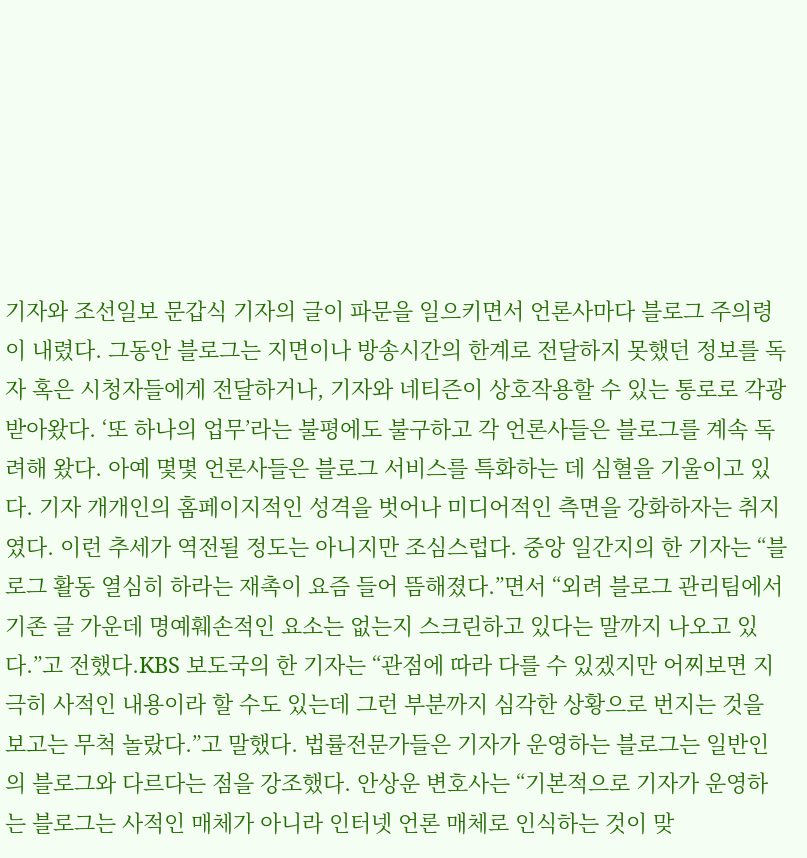기자와 조선일보 문갑식 기자의 글이 파문을 일으키면서 언론사마다 블로그 주의령이 내렸다. 그동안 블로그는 지면이나 방송시간의 한계로 전달하지 못했던 정보를 독자 혹은 시청자들에게 전달하거나, 기자와 네티즌이 상호작용할 수 있는 통로로 각광받아왔다. ‘또 하나의 업무’라는 불평에도 불구하고 각 언론사들은 블로그를 계속 독려해 왔다. 아예 몇몇 언론사들은 블로그 서비스를 특화하는 데 심혈을 기울이고 있다. 기자 개개인의 홈페이지적인 성격을 벗어나 미디어적인 측면을 강화하자는 취지였다. 이런 추세가 역전될 정도는 아니지만 조심스럽다. 중앙 일간지의 한 기자는 “블로그 활동 열심히 하라는 재촉이 요즘 들어 뜸해졌다.”면서 “외려 블로그 관리팀에서 기존 글 가운데 명예훼손적인 요소는 없는지 스크린하고 있다는 말까지 나오고 있다.”고 전했다.KBS 보도국의 한 기자는 “관점에 따라 다를 수 있겠지만 어찌보면 지극히 사적인 내용이라 할 수도 있는데 그런 부분까지 심각한 상황으로 번지는 것을 보고는 무척 놀랐다.”고 말했다. 법률전문가들은 기자가 운영하는 블로그는 일반인의 블로그와 다르다는 점을 강조했다. 안상운 변호사는 “기본적으로 기자가 운영하는 블로그는 사적인 매체가 아니라 인터넷 언론 매체로 인식하는 것이 맞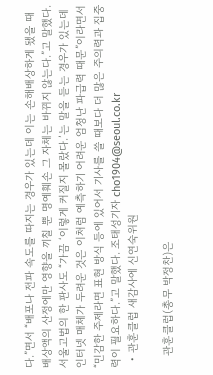다.”면서 “배포나 전파 속도를 따지는 경우가 있는데 이는 손해배상하게 됐을 때 배상액의 산정에만 영향을 끼칠 뿐 명예훼손 그 자체는 바뀌지 않는다.”고 말했다. 서울고법의 한 판사도 “가끔 ‘이렇게 커질지 몰랐다.’는 말을 듣는 경우가 있는데 인터넷 매체가 두려운 것은 이처럼 예측하기 어려운 엄청난 파급력 때문”이라면서 “민감한 주제라면 표현 방식 등에 있어서 기사를 쓸 때보다 더 많은 주의력과 집중력이 필요하다.”고 말했다. 조태성기자 cho1904@seoul.co.kr
  • 관훈클럽 새감사에 신연숙위원

    관훈클럽(총무 박정찬)은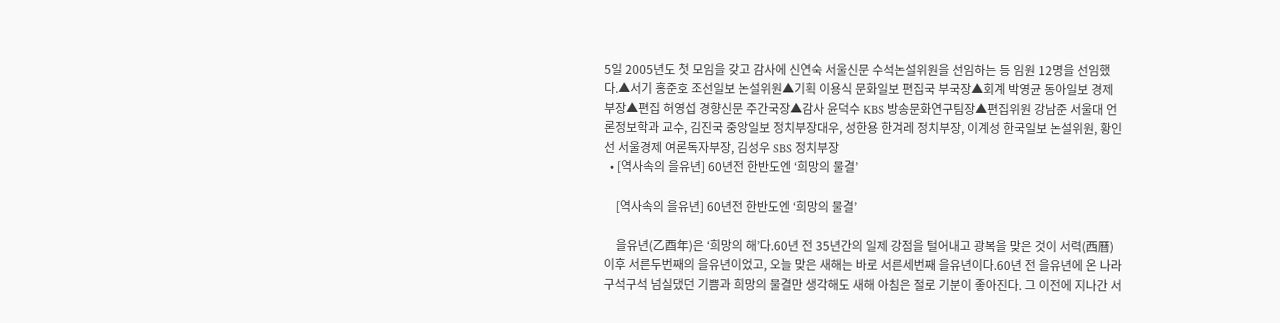5일 2005년도 첫 모임을 갖고 감사에 신연숙 서울신문 수석논설위원을 선임하는 등 임원 12명을 선임했다.▲서기 홍준호 조선일보 논설위원▲기획 이용식 문화일보 편집국 부국장▲회계 박영균 동아일보 경제부장▲편집 허영섭 경향신문 주간국장▲감사 윤덕수 KBS 방송문화연구팀장▲편집위원 강남준 서울대 언론정보학과 교수, 김진국 중앙일보 정치부장대우, 성한용 한겨레 정치부장, 이계성 한국일보 논설위원, 황인선 서울경제 여론독자부장, 김성우 SBS 정치부장
  • [역사속의 을유년] 60년전 한반도엔 ‘희망의 물결’

    [역사속의 을유년] 60년전 한반도엔 ‘희망의 물결’

    을유년(乙酉年)은 ‘희망의 해’다.60년 전 35년간의 일제 강점을 털어내고 광복을 맞은 것이 서력(西曆) 이후 서른두번째의 을유년이었고, 오늘 맞은 새해는 바로 서른세번째 을유년이다.60년 전 을유년에 온 나라 구석구석 넘실댔던 기쁨과 희망의 물결만 생각해도 새해 아침은 절로 기분이 좋아진다. 그 이전에 지나간 서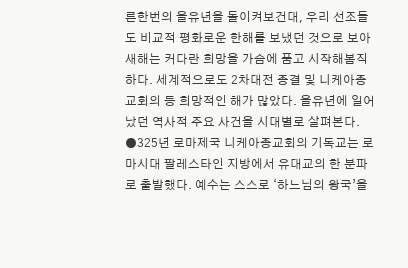른한번의 을유년을 돌이켜보건대, 우리 선조들도 비교적 평화로운 한해를 보냈던 것으로 보아 새해는 커다란 희망을 가슴에 품고 시작해봄직하다. 세계적으로도 2차대전 종결 및 니케아종교회의 등 희망적인 해가 많았다. 을유년에 일어났던 역사적 주요 사건을 시대별로 살펴본다. ●325년 로마제국 니케아종교회의 기독교는 로마시대 팔레스타인 지방에서 유대교의 한 분파로 출발했다. 예수는 스스로 ‘하느님의 왕국’을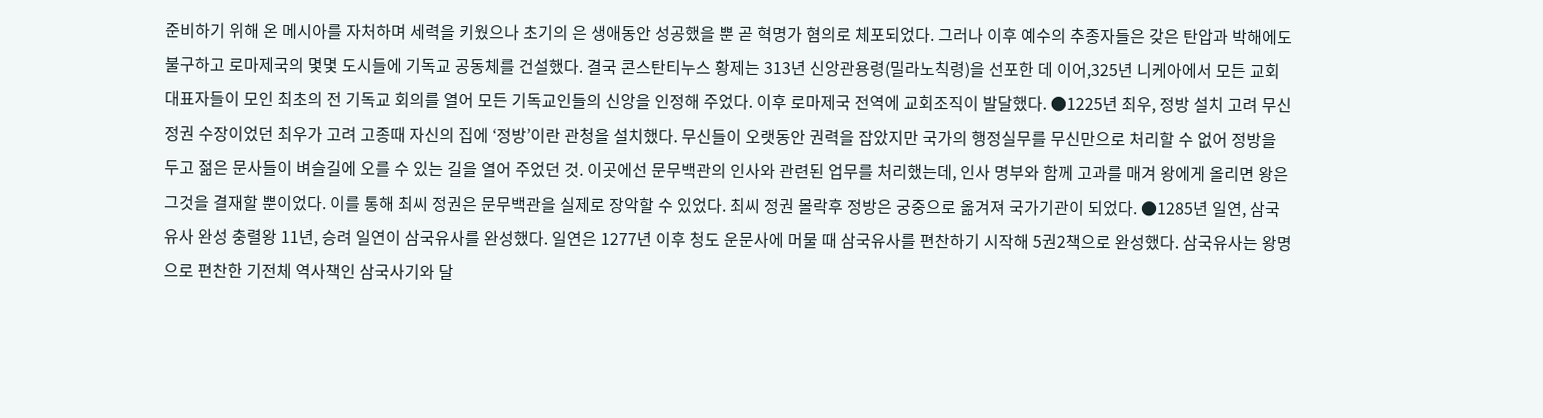준비하기 위해 온 메시아를 자처하며 세력을 키웠으나 초기의 은 생애동안 성공했을 뿐 곧 혁명가 혐의로 체포되었다. 그러나 이후 예수의 추종자들은 갖은 탄압과 박해에도 불구하고 로마제국의 몇몇 도시들에 기독교 공동체를 건설했다. 결국 콘스탄티누스 황제는 313년 신앙관용령(밀라노칙령)을 선포한 데 이어,325년 니케아에서 모든 교회 대표자들이 모인 최초의 전 기독교 회의를 열어 모든 기독교인들의 신앙을 인정해 주었다. 이후 로마제국 전역에 교회조직이 발달했다. ●1225년 최우, 정방 설치 고려 무신정권 수장이었던 최우가 고려 고종때 자신의 집에 ‘정방’이란 관청을 설치했다. 무신들이 오랫동안 권력을 잡았지만 국가의 행정실무를 무신만으로 처리할 수 없어 정방을 두고 젊은 문사들이 벼슬길에 오를 수 있는 길을 열어 주었던 것. 이곳에선 문무백관의 인사와 관련된 업무를 처리했는데, 인사 명부와 함께 고과를 매겨 왕에게 올리면 왕은 그것을 결재할 뿐이었다. 이를 통해 최씨 정권은 문무백관을 실제로 장악할 수 있었다. 최씨 정권 몰락후 정방은 궁중으로 옮겨져 국가기관이 되었다. ●1285년 일연, 삼국유사 완성 충렬왕 11년, 승려 일연이 삼국유사를 완성했다. 일연은 1277년 이후 청도 운문사에 머물 때 삼국유사를 편찬하기 시작해 5권2책으로 완성했다. 삼국유사는 왕명으로 편찬한 기전체 역사책인 삼국사기와 달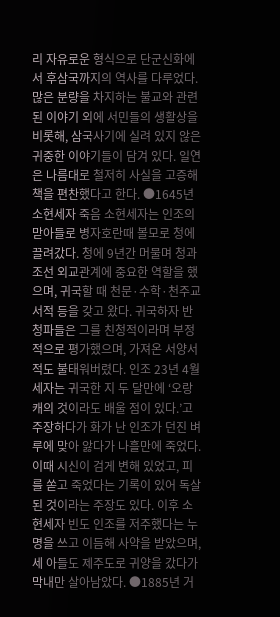리 자유로운 형식으로 단군신화에서 후삼국까지의 역사를 다루었다. 많은 분량을 차지하는 불교와 관련된 이야기 외에 서민들의 생활상을 비롯해, 삼국사기에 실려 있지 않은 귀중한 이야기들이 담겨 있다. 일연은 나름대로 철저히 사실을 고증해 책을 편찬했다고 한다. ●1645년 소현세자 죽음 소현세자는 인조의 맏아들로 병자호란때 볼모로 청에 끌려갔다. 청에 9년간 머물며 청과 조선 외교관계에 중요한 역할을 했으며, 귀국할 때 천문·수학·천주교 서적 등을 갖고 왔다. 귀국하자 반청파들은 그를 친청적이라며 부정적으로 평가했으며, 가져온 서양서적도 불태워버렸다. 인조 23년 4월 세자는 귀국한 지 두 달만에 ‘오랑캐의 것이라도 배울 점이 있다.’고 주장하다가 화가 난 인조가 던진 벼루에 맞아 앓다가 나흘만에 죽었다. 이때 시신이 검게 변해 있었고, 피를 쏟고 죽었다는 기록이 있어 독살된 것이라는 주장도 있다. 이후 소현세자 빈도 인조를 저주했다는 누명을 쓰고 이듬해 사약을 받았으며, 세 아들도 제주도로 귀양을 갔다가 막내만 살아남았다. ●1885년 거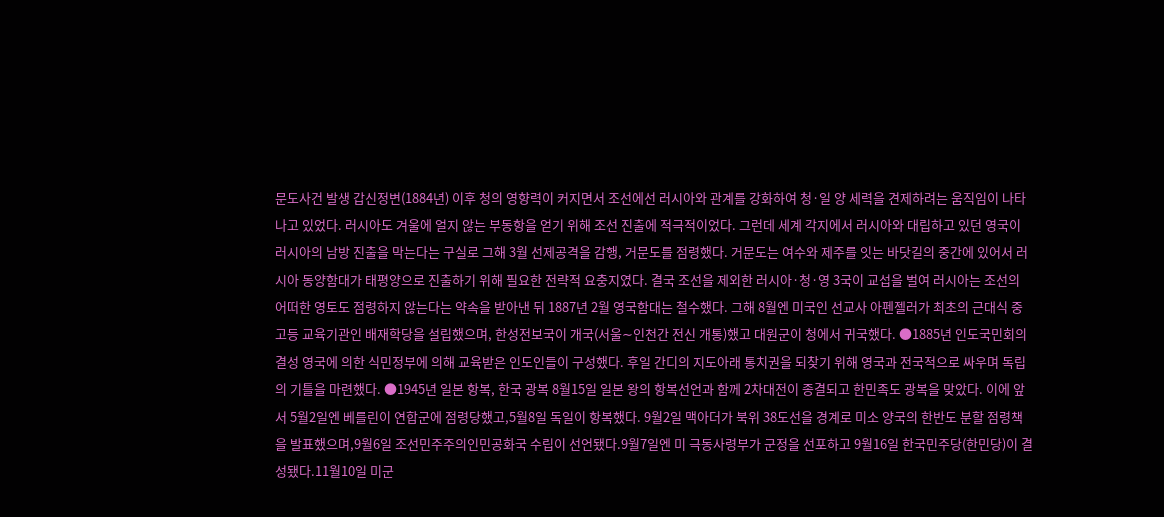문도사건 발생 갑신정변(1884년) 이후 청의 영향력이 커지면서 조선에선 러시아와 관계를 강화하여 청·일 양 세력을 견제하려는 움직임이 나타나고 있었다. 러시아도 겨울에 얼지 않는 부동항을 얻기 위해 조선 진출에 적극적이었다. 그런데 세계 각지에서 러시아와 대립하고 있던 영국이 러시아의 남방 진출을 막는다는 구실로 그해 3월 선제공격을 감행, 거문도를 점령했다. 거문도는 여수와 제주를 잇는 바닷길의 중간에 있어서 러시아 동양함대가 태평양으로 진출하기 위해 필요한 전략적 요충지였다. 결국 조선을 제외한 러시아·청·영 3국이 교섭을 벌여 러시아는 조선의 어떠한 영토도 점령하지 않는다는 약속을 받아낸 뒤 1887년 2월 영국함대는 철수했다. 그해 8월엔 미국인 선교사 아펜젤러가 최초의 근대식 중고등 교육기관인 배재학당을 설립했으며, 한성전보국이 개국(서울∼인천간 전신 개통)했고 대원군이 청에서 귀국했다. ●1885년 인도국민회의 결성 영국에 의한 식민정부에 의해 교육받은 인도인들이 구성했다. 후일 간디의 지도아래 통치권을 되찾기 위해 영국과 전국적으로 싸우며 독립의 기틀을 마련했다. ●1945년 일본 항복, 한국 광복 8월15일 일본 왕의 항복선언과 함께 2차대전이 종결되고 한민족도 광복을 맞았다. 이에 앞서 5월2일엔 베를린이 연합군에 점령당했고,5월8일 독일이 항복했다. 9월2일 맥아더가 북위 38도선을 경계로 미소 양국의 한반도 분할 점령책을 발표했으며,9월6일 조선민주주의인민공화국 수립이 선언됐다.9월7일엔 미 극동사령부가 군정을 선포하고 9월16일 한국민주당(한민당)이 결성됐다.11월10일 미군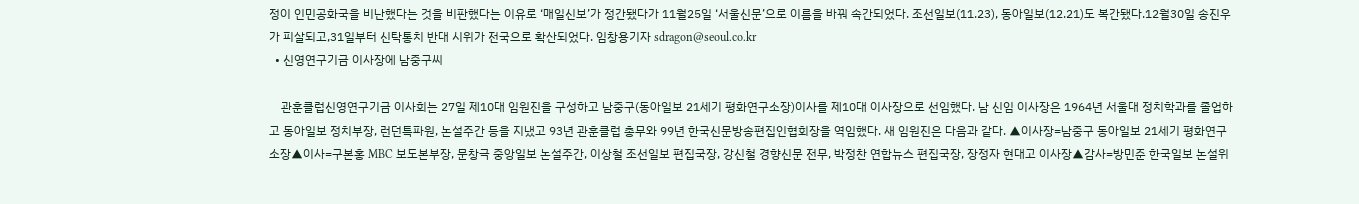정이 인민공화국을 비난했다는 것을 비판했다는 이유로 ‘매일신보’가 정간됐다가 11월25일 ‘서울신문’으로 이름을 바꿔 속간되었다. 조선일보(11.23), 동아일보(12.21)도 복간됐다.12월30일 송진우가 피살되고,31일부터 신탁통치 반대 시위가 전국으로 확산되었다. 임창용기자 sdragon@seoul.co.kr
  • 신영연구기금 이사장에 남중구씨

    관훈클럽신영연구기금 이사회는 27일 제10대 임원진을 구성하고 남중구(동아일보 21세기 평화연구소장)이사를 제10대 이사장으로 선임했다. 남 신임 이사장은 1964년 서울대 정치학과를 졸업하고 동아일보 정치부장, 런던특파원, 논설주간 등을 지냈고 93년 관훈클럽 총무와 99년 한국신문방송편집인협회장을 역임했다. 새 임원진은 다음과 같다. ▲이사장=남중구 동아일보 21세기 평화연구소장▲이사=구본홍 MBC 보도본부장, 문창극 중앙일보 논설주간, 이상철 조선일보 편집국장, 강신철 경향신문 전무, 박정찬 연합뉴스 편집국장, 장정자 현대고 이사장▲감사=방민준 한국일보 논설위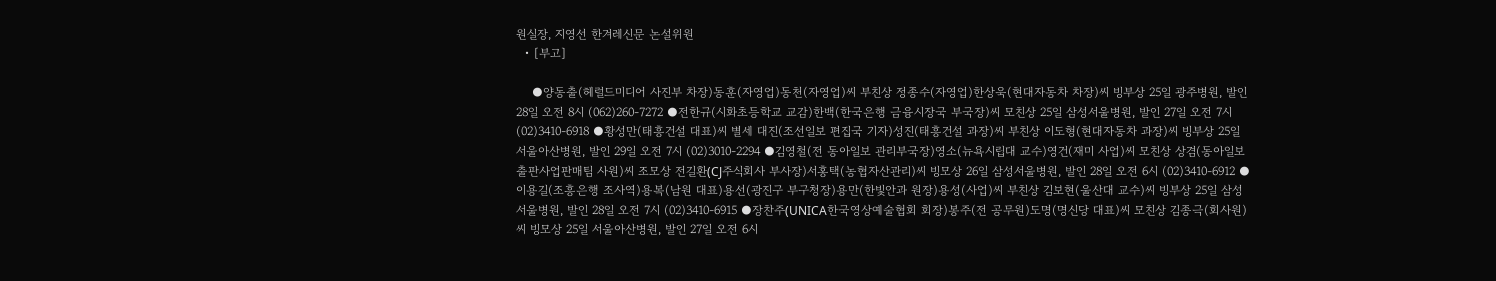원실장, 지영선 한겨레신문 논설위원
  • [부고]

    ●양동출(헤럴드미디어 사진부 차장)동훈(자영업)동천(자영업)씨 부친상 정종수(자영업)한상욱(현대자동차 차장)씨 빙부상 25일 광주병원, 발인 28일 오전 8시 (062)260-7272 ●전한규(시화초등학교 교감)한백(한국은행 금융시장국 부국장)씨 모친상 25일 삼성서울병원, 발인 27일 오전 7시 (02)3410-6918 ●황성만(태흥건설 대표)씨 별세 대진(조선일보 편집국 기자)성진(태흥건설 과장)씨 부친상 이도형(현대자동차 과장)씨 빙부상 25일 서울아산병원, 발인 29일 오전 7시 (02)3010-2294 ●김영철(전 동아일보 관리부국장)영소(뉴욕시립대 교수)영건(재미 사업)씨 모친상 상겸(동아일보 출판사업판매팀 사원)씨 조모상 전길환(CJ주식회사 부사장)서홍택(농협자산관리)씨 빙모상 26일 삼성서울병원, 발인 28일 오전 6시 (02)3410-6912 ●이용길(조흥은행 조사역)용복(남원 대표)용선(광진구 부구청장)용만(한빛안과 원장)용성(사업)씨 부친상 김보현(울산대 교수)씨 빙부상 25일 삼성서울병원, 발인 28일 오전 7시 (02)3410-6915 ●장찬주(UNICA한국영상예술협회 회장)봉주(전 공무원)도명(명신당 대표)씨 모친상 김종극(회사원)씨 빙모상 25일 서울아산병원, 발인 27일 오전 6시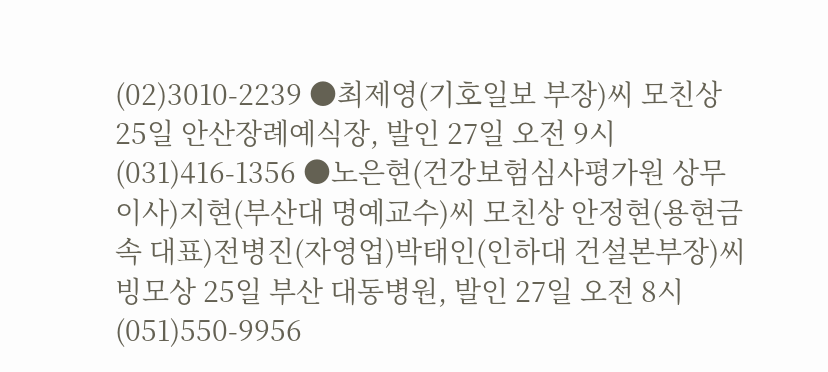(02)3010-2239 ●최제영(기호일보 부장)씨 모친상 25일 안산장례예식장, 발인 27일 오전 9시 (031)416-1356 ●노은현(건강보험심사평가원 상무이사)지현(부산대 명예교수)씨 모친상 안정현(용현금속 대표)전병진(자영업)박태인(인하대 건설본부장)씨 빙모상 25일 부산 대동병원, 발인 27일 오전 8시 (051)550-9956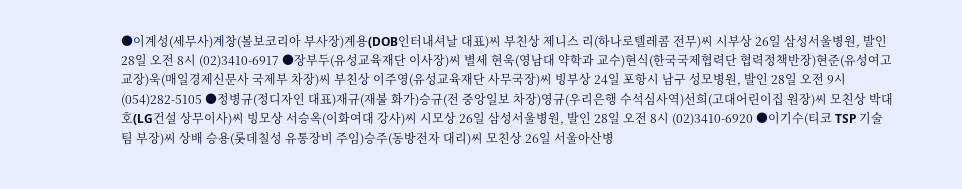●이계성(세무사)계창(볼보코리아 부사장)계용(DOB인터내셔날 대표)씨 부친상 제니스 리(하나로텔레콤 전무)씨 시부상 26일 삼성서울병원, 발인 28일 오전 8시 (02)3410-6917 ●장부두(유성교육재단 이사장)씨 별세 현욱(영남대 약학과 교수)현식(한국국제협력단 협력정책반장)현준(유성여고 교장)욱(매일경제신문사 국제부 차장)씨 부친상 이주영(유성교육재단 사무국장)씨 빙부상 24일 포항시 남구 성모병원, 발인 28일 오전 9시 (054)282-5105 ●정병규(정디자인 대표)재규(재불 화가)승규(전 중앙일보 차장)영규(우리은행 수석심사역)선희(고대어린이집 원장)씨 모친상 박대호(LG건설 상무이사)씨 빙모상 서승옥(이화여대 강사)씨 시모상 26일 삼성서울병원, 발인 28일 오전 8시 (02)3410-6920 ●이기수(티코 TSP 기술팀 부장)씨 상배 승용(롯데칠성 유통장비 주임)승주(동방전자 대리)씨 모친상 26일 서울아산병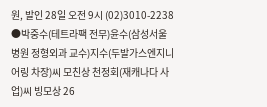원, 발인 28일 오전 9시 (02)3010-2238 ●박중수(테트라팩 전무)윤수(삼성서울병원 정형외과 교수)지수(두발가스엔지니어링 차장)씨 모친상 천정회(재캐나다 사업)씨 빙모상 26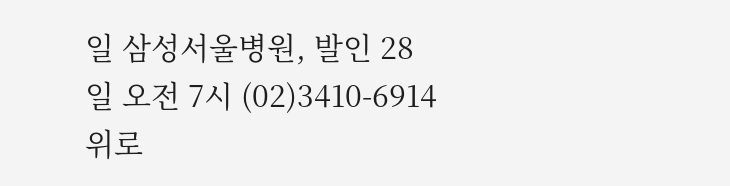일 삼성서울병원, 발인 28일 오전 7시 (02)3410-6914
위로